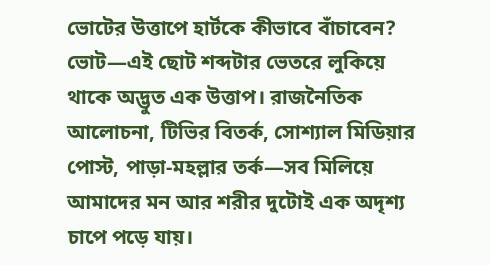ভোটের উত্তাপে হার্টকে কীভাবে বাঁচাবেন?
ভোট—এই ছোট শব্দটার ভেতরে লুকিয়ে থাকে অদ্ভুত এক উত্তাপ। রাজনৈতিক আলোচনা, টিভির বিতর্ক, সোশ্যাল মিডিয়ার পোস্ট, পাড়া-মহল্লার তর্ক—সব মিলিয়ে আমাদের মন আর শরীর দুটোই এক অদৃশ্য চাপে পড়ে যায়।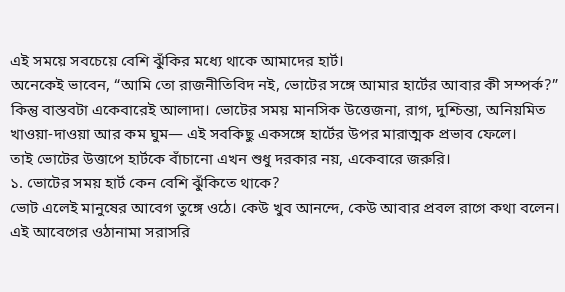এই সময়ে সবচেয়ে বেশি ঝুঁকির মধ্যে থাকে আমাদের হার্ট।
অনেকেই ভাবেন, “আমি তো রাজনীতিবিদ নই, ভোটের সঙ্গে আমার হার্টের আবার কী সম্পর্ক?”
কিন্তু বাস্তবটা একেবারেই আলাদা। ভোটের সময় মানসিক উত্তেজনা, রাগ, দুশ্চিন্তা, অনিয়মিত খাওয়া-দাওয়া আর কম ঘুম— এই সবকিছু একসঙ্গে হার্টের উপর মারাত্মক প্রভাব ফেলে।
তাই ভোটের উত্তাপে হার্টকে বাঁচানো এখন শুধু দরকার নয়, একেবারে জরুরি।
১. ভোটের সময় হার্ট কেন বেশি ঝুঁকিতে থাকে?
ভোট এলেই মানুষের আবেগ তুঙ্গে ওঠে। কেউ খুব আনন্দে, কেউ আবার প্রবল রাগে কথা বলেন। এই আবেগের ওঠানামা সরাসরি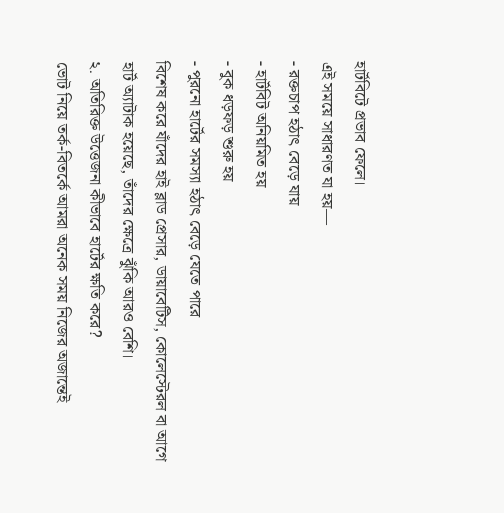হার্টবিটে প্রভাব ফেলে।
এই সময়ে সাধারণত যা হয়—
- রক্তচাপ হঠাৎ বেড়ে যায়
- হার্টবিট অনিয়মিত হয়
- বুক ধড়ফড় শুরু হয়
- পুরনো হার্টের সমস্যা হঠাৎ বেড়ে যেতে পারে
বিশেষ করে যাঁদের হাই ব্লাড প্রেসার, ডায়াবেটিস, কোলেস্টেরল বা আগে হার্ট অ্যাটাক হয়েছে, তাঁদের ক্ষেত্রে ঝুঁকি আরও বেশি।
২. অতিরিক্ত উত্তেজনা কীভাবে হার্টের ক্ষতি করে?
ভোট নিয়ে তর্ক-বিতর্কে আমরা অনেক সময় নিজের অজান্তেই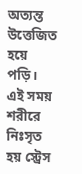অত্যন্ত উত্তেজিত হয়ে পড়ি।
এই সময় শরীরে নিঃসৃত হয় স্ট্রেস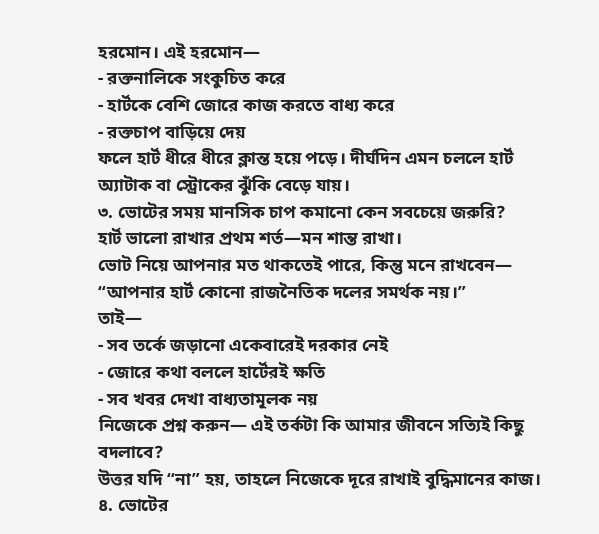হরমোন। এই হরমোন—
- রক্তনালিকে সংকুচিত করে
- হার্টকে বেশি জোরে কাজ করতে বাধ্য করে
- রক্তচাপ বাড়িয়ে দেয়
ফলে হার্ট ধীরে ধীরে ক্লান্ত হয়ে পড়ে। দীর্ঘদিন এমন চললে হার্ট অ্যাটাক বা স্ট্রোকের ঝুঁকি বেড়ে যায়।
৩. ভোটের সময় মানসিক চাপ কমানো কেন সবচেয়ে জরুরি?
হার্ট ভালো রাখার প্রথম শর্ত—মন শান্ত রাখা।
ভোট নিয়ে আপনার মত থাকতেই পারে, কিন্তু মনে রাখবেন—
“আপনার হার্ট কোনো রাজনৈতিক দলের সমর্থক নয়।”
তাই—
- সব তর্কে জড়ানো একেবারেই দরকার নেই
- জোরে কথা বললে হার্টেরই ক্ষতি
- সব খবর দেখা বাধ্যতামূলক নয়
নিজেকে প্রশ্ন করুন— এই তর্কটা কি আমার জীবনে সত্যিই কিছু বদলাবে?
উত্তর যদি “না” হয়, তাহলে নিজেকে দূরে রাখাই বুদ্ধিমানের কাজ।
৪. ভোটের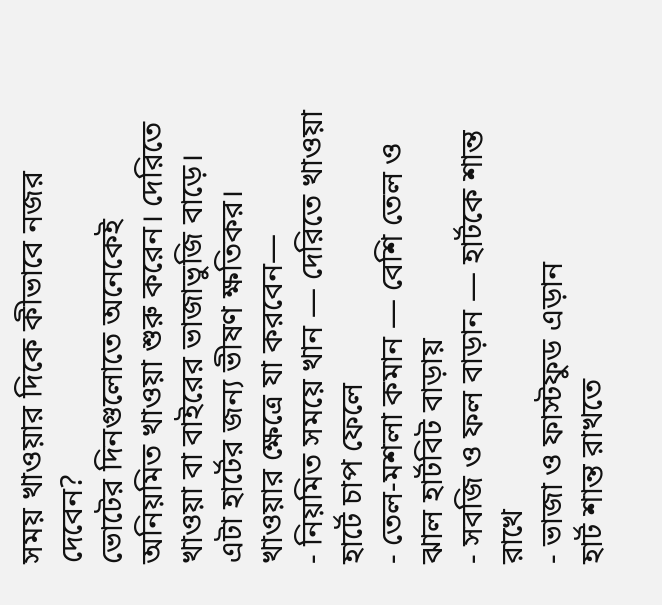সময় খাওয়ার দিকে কীভাবে নজর দেবেন?
ভোটের দিনগুলোতে অনেকেই অনিয়মিত খাওয়া শুরু করেন। দেরিতে খাওয়া বা বাইরের ভাজাভুজি বাড়ে।
এটা হার্টের জন্য ভীষণ ক্ষতিকর।
খাওয়ার ক্ষেত্রে যা করবেন—
- নিয়মিত সময়ে খান — দেরিতে খাওয়া হার্টে চাপ ফেলে
- তেল-মশলা কমান — বেশি তেল ও ঝাল হার্টবিট বাড়ায়
- সবজি ও ফল বাড়ান — হার্টকে শান্ত রাখে
- ভাজা ও ফাস্টফুড এড়ান
হার্ট শান্ত রাখতে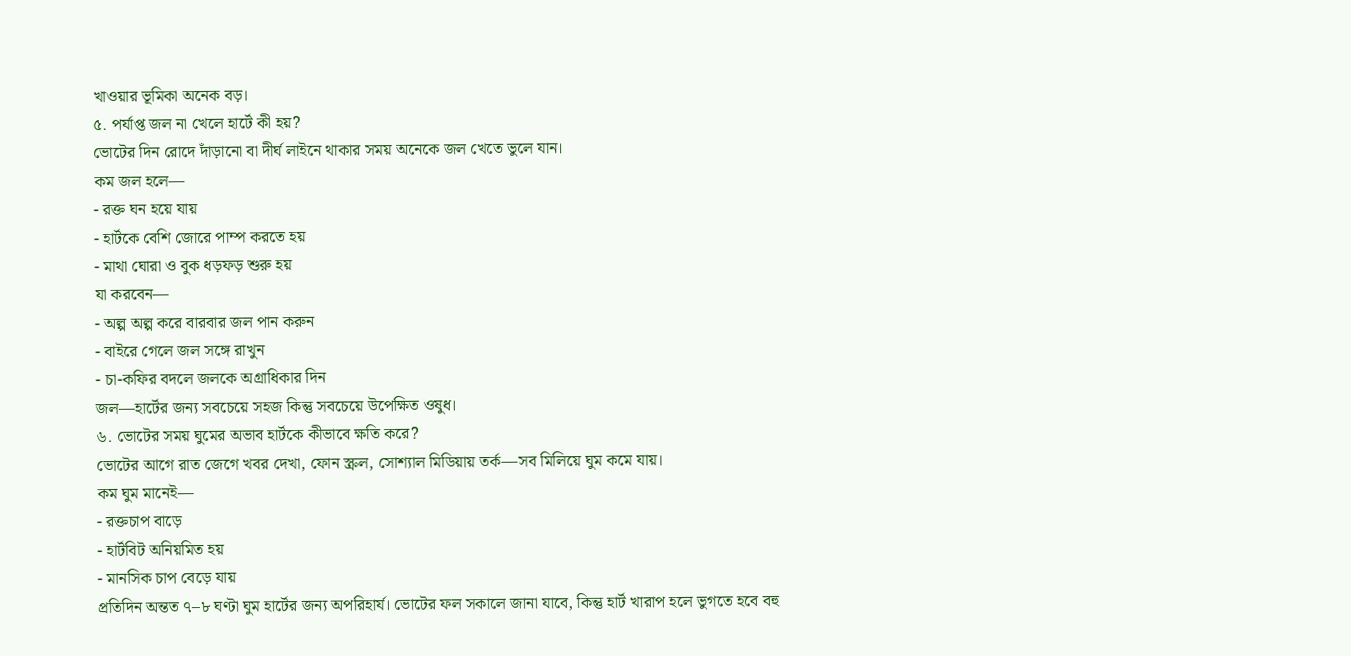খাওয়ার ভূমিকা অনেক বড়।
৫. পর্যাপ্ত জল না খেলে হার্টে কী হয়?
ভোটের দিন রোদে দাঁড়ানো বা দীর্ঘ লাইনে থাকার সময় অনেকে জল খেতে ভুলে যান।
কম জল হলে—
- রক্ত ঘন হয়ে যায়
- হার্টকে বেশি জোরে পাম্প করতে হয়
- মাথা ঘোরা ও বুক ধড়ফড় শুরু হয়
যা করবেন—
- অল্প অল্প করে বারবার জল পান করুন
- বাইরে গেলে জল সঙ্গে রাখুন
- চা-কফির বদলে জলকে অগ্রাধিকার দিন
জল—হার্টের জন্য সবচেয়ে সহজ কিন্তু সবচেয়ে উপেক্ষিত ওষুধ।
৬. ভোটের সময় ঘুমের অভাব হার্টকে কীভাবে ক্ষতি করে?
ভোটের আগে রাত জেগে খবর দেখা, ফোন স্ক্রল, সোশ্যাল মিডিয়ায় তর্ক—সব মিলিয়ে ঘুম কমে যায়।
কম ঘুম মানেই—
- রক্তচাপ বাড়ে
- হার্টবিট অনিয়মিত হয়
- মানসিক চাপ বেড়ে যায়
প্রতিদিন অন্তত ৭–৮ ঘণ্টা ঘুম হার্টের জন্য অপরিহার্য। ভোটের ফল সকালে জানা যাবে, কিন্তু হার্ট খারাপ হলে ভুগতে হবে বহু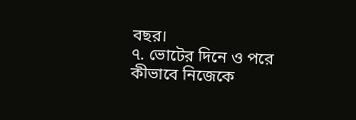বছর।
৭. ভোটের দিনে ও পরে কীভাবে নিজেকে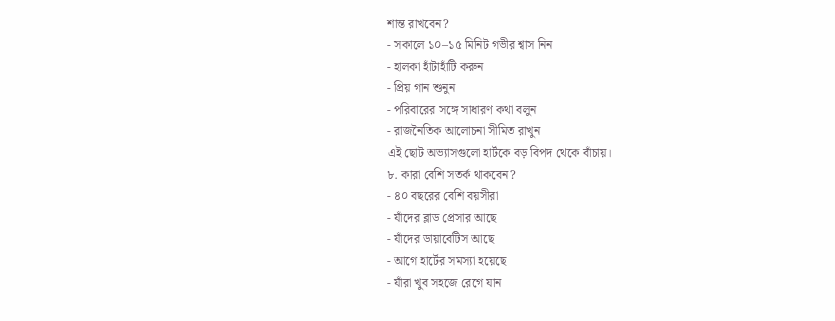শান্ত রাখবেন?
- সকালে ১০–১৫ মিনিট গভীর শ্বাস নিন
- হালকা হাঁটাহাঁটি করুন
- প্রিয় গান শুনুন
- পরিবারের সঙ্গে সাধারণ কথা বলুন
- রাজনৈতিক আলোচনা সীমিত রাখুন
এই ছোট অভ্যাসগুলো হার্টকে বড় বিপদ থেকে বাঁচায়।
৮. কারা বেশি সতর্ক থাকবেন?
- ৪০ বছরের বেশি বয়সীরা
- যাঁদের ব্লাড প্রেসার আছে
- যাঁদের ডায়াবেটিস আছে
- আগে হার্টের সমস্যা হয়েছে
- যাঁরা খুব সহজে রেগে যান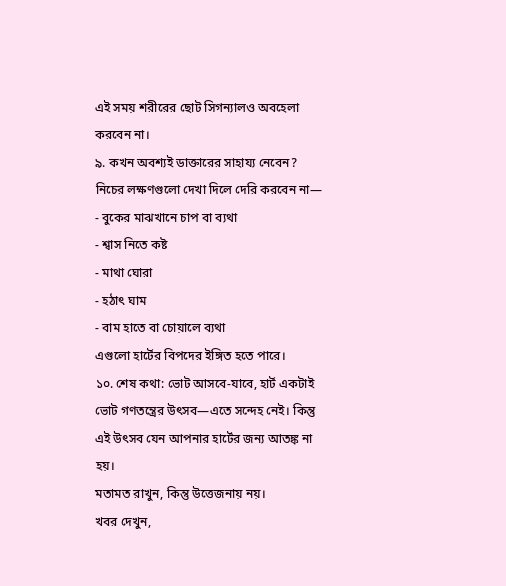এই সময় শরীরের ছোট সিগন্যালও অবহেলা করবেন না।
৯. কখন অবশ্যই ডাক্তারের সাহায্য নেবেন?
নিচের লক্ষণগুলো দেখা দিলে দেরি করবেন না—
- বুকের মাঝখানে চাপ বা ব্যথা
- শ্বাস নিতে কষ্ট
- মাথা ঘোরা
- হঠাৎ ঘাম
- বাম হাতে বা চোয়ালে ব্যথা
এগুলো হার্টের বিপদের ইঙ্গিত হতে পারে।
১০. শেষ কথা: ভোট আসবে-যাবে, হার্ট একটাই
ভোট গণতন্ত্রের উৎসব—এতে সন্দেহ নেই। কিন্তু এই উৎসব যেন আপনার হার্টের জন্য আতঙ্ক না হয়।
মতামত রাখুন, কিন্তু উত্তেজনায় নয়।
খবর দেখুন,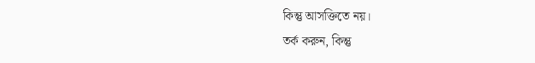কিন্তু আসক্তিতে নয়।
তর্ক করুন, কিন্তু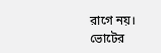রাগে নয়।
ভোটের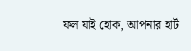ফল যাই হোক, আপনার হার্ট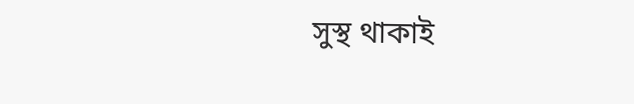সুস্থ থাকাই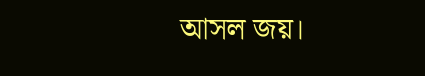আসল জয়।